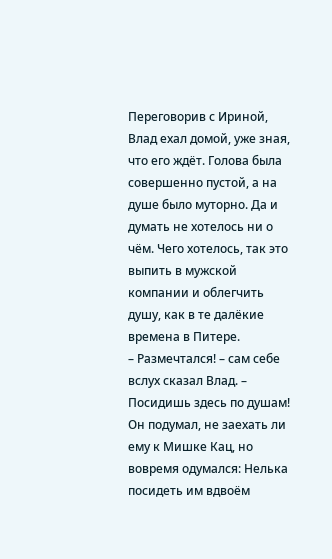Переговорив с Ириной, Влад ехал домой, уже зная, что его ждёт. Голова была совершенно пустой, а на душе было муторно. Да и думать не хотелось ни о чём. Чего хотелось, так это выпить в мужской компании и облегчить душу, как в те далёкие времена в Питере.
– Размечтался! – сам себе вслух сказал Влад. – Посидишь здесь по душам!
Он подумал, не заехать ли ему к Мишке Кац, но вовремя одумался: Нелька посидеть им вдвоём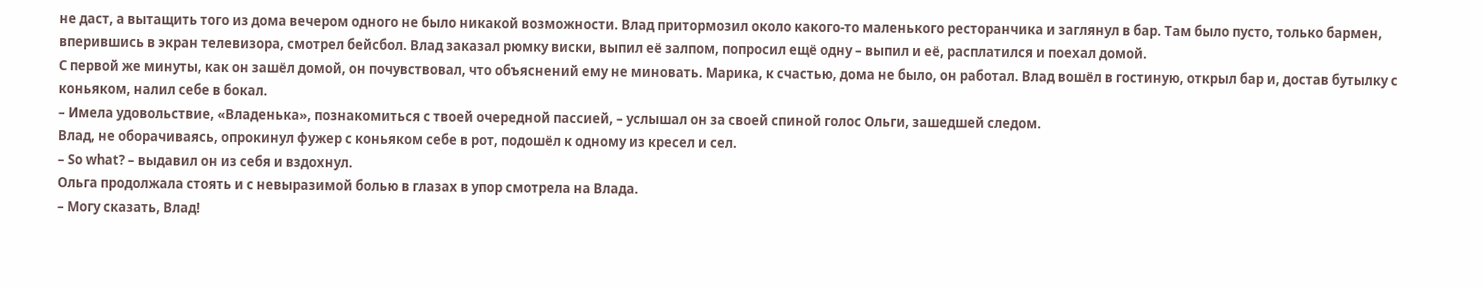не даст, а вытащить того из дома вечером одного не было никакой возможности. Влад притормозил около какого-то маленького ресторанчика и заглянул в бар. Там было пусто, только бармен, вперившись в экран телевизора, смотрел бейсбол. Влад заказал рюмку виски, выпил её залпом, попросил ещё одну – выпил и её, расплатился и поехал домой.
С первой же минуты, как он зашёл домой, он почувствовал, что объяснений ему не миновать. Марика, к счастью, дома не было, он работал. Влад вошёл в гостиную, открыл бар и, достав бутылку с коньяком, налил себе в бокал.
– Имела удовольствие, «Владенька», познакомиться с твоей очередной пассией, – услышал он за своей спиной голос Ольги, зашедшей следом.
Влад, не оборачиваясь, опрокинул фужер с коньяком себе в рот, подошёл к одному из кресел и сел.
– So what? – выдавил он из себя и вздохнул.
Ольга продолжала стоять и с невыразимой болью в глазах в упор смотрела на Влада.
– Могу сказать, Влад!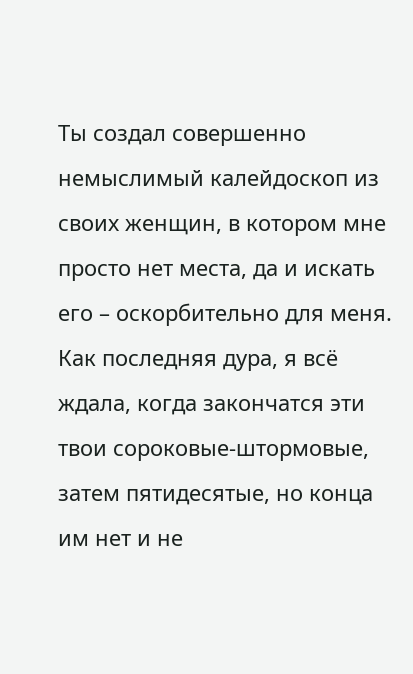Ты создал совершенно немыслимый калейдоскоп из своих женщин, в котором мне просто нет места, да и искать его – оскорбительно для меня. Как последняя дура, я всё ждала, когда закончатся эти твои сороковые-штормовые, затем пятидесятые, но конца им нет и не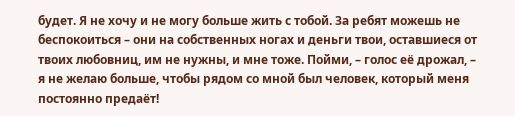будет. Я не хочу и не могу больше жить с тобой. За ребят можешь не беспокоиться – они на собственных ногах и деньги твои, оставшиеся от твоих любовниц, им не нужны, и мне тоже. Пойми, – голос её дрожал, – я не желаю больше, чтобы рядом со мной был человек, который меня постоянно предаёт!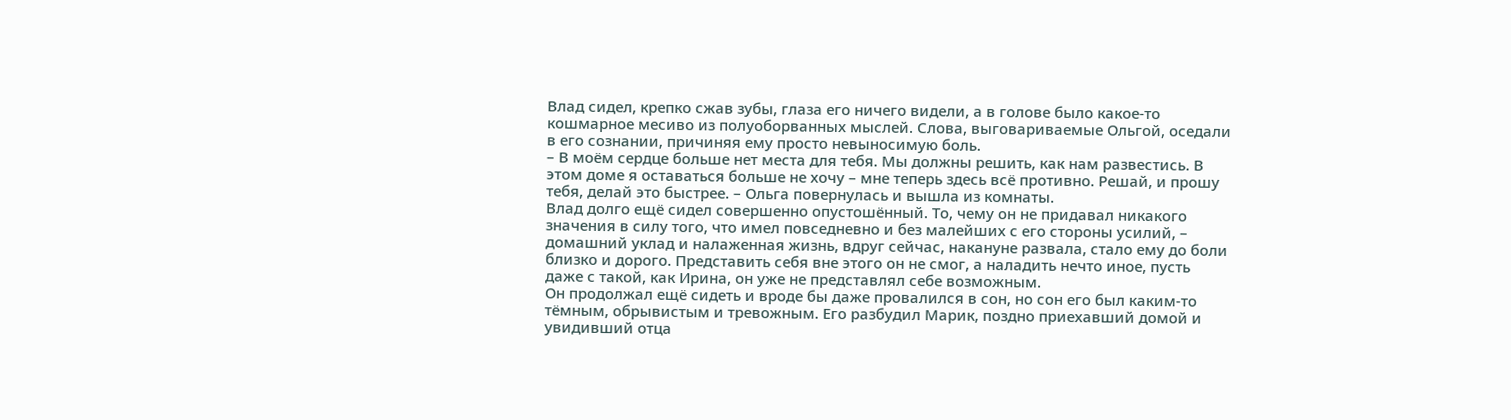Влад сидел, крепко сжав зубы, глаза его ничего видели, а в голове было какое-то кошмарное месиво из полуоборванных мыслей. Слова, выговариваемые Ольгой, оседали в его сознании, причиняя ему просто невыносимую боль.
– В моём сердце больше нет места для тебя. Мы должны решить, как нам развестись. В этом доме я оставаться больше не хочу – мне теперь здесь всё противно. Решай, и прошу тебя, делай это быстрее. – Ольга повернулась и вышла из комнаты.
Влад долго ещё сидел совершенно опустошённый. То, чему он не придавал никакого значения в силу того, что имел повседневно и без малейших с его стороны усилий, – домашний уклад и налаженная жизнь, вдруг сейчас, накануне развала, стало ему до боли близко и дорого. Представить себя вне этого он не смог, а наладить нечто иное, пусть даже с такой, как Ирина, он уже не представлял себе возможным.
Он продолжал ещё сидеть и вроде бы даже провалился в сон, но сон его был каким-то тёмным, обрывистым и тревожным. Его разбудил Марик, поздно приехавший домой и увидивший отца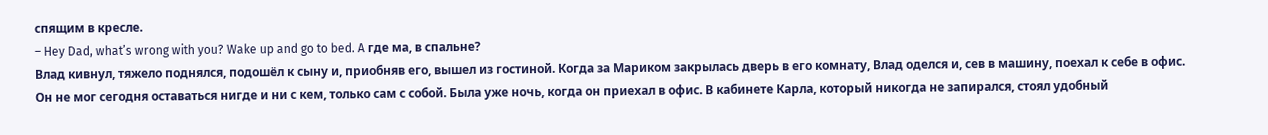спящим в кресле.
– Hey Dad, what’s wrong with you? Wake up and go to bed. A где ма, в спальне?
Влад кивнул, тяжело поднялся, подошёл к сыну и, приобняв его, вышел из гостиной. Когда за Мариком закрылась дверь в его комнату, Влад оделся и, сев в машину, поехал к себе в офис. Он не мог сегодня оставаться нигде и ни с кем, только сам с собой. Была уже ночь, когда он приехал в офис. В кабинете Карла, который никогда не запирался, стоял удобный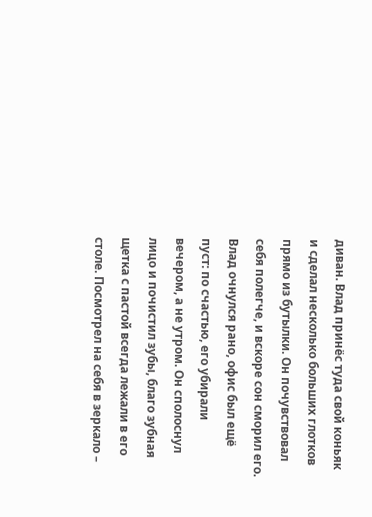диван. Влад принёс туда свой коньяк и сделал несколько больших глотков прямо из бутылки. Он почувствовал себя полегче, и вскоре сон сморил его.
Влад очнулся рано, офис был ещё пуст: по счастью, его убирали вечером, а не утром. Он сполоснул лицо и почистил зубы, благо зубная щетка с пастой всегда лежали в его столе. Посмотрел на себя в зеркало –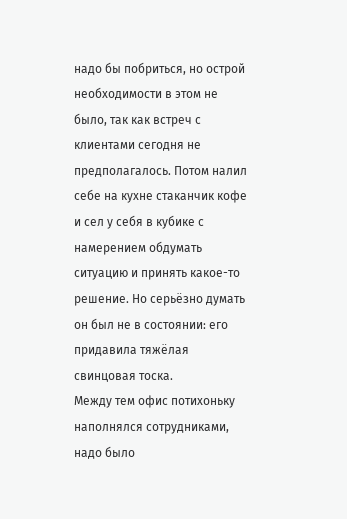надо бы побриться, но острой необходимости в этом не было, так как встреч с клиентами сегодня не предполагалось. Потом налил себе на кухне стаканчик кофе и сел у себя в кубике с намерением обдумать ситуацию и принять какое-то решение. Но серьёзно думать он был не в состоянии: его придавила тяжёлая свинцовая тоска.
Между тем офис потихоньку наполнялся сотрудниками, надо было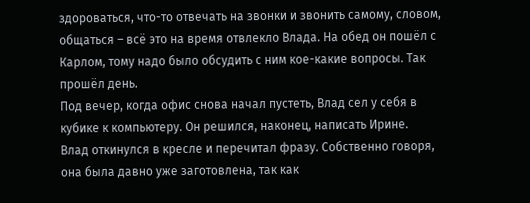здороваться, что-то отвечать на звонки и звонить самому, словом, общаться – всё это на время отвлекло Влада. На обед он пошёл с Карлом, тому надо было обсудить с ним кое-какие вопросы. Так прошёл день.
Под вечер, когда офис снова начал пустеть, Влад сел у себя в кубике к компьютеру. Он решился, наконец, написать Ирине.
Влад откинулся в кресле и перечитал фразу. Собственно говоря, она была давно уже заготовлена, так как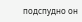подспудно он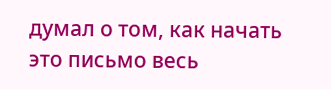думал о том, как начать это письмо весь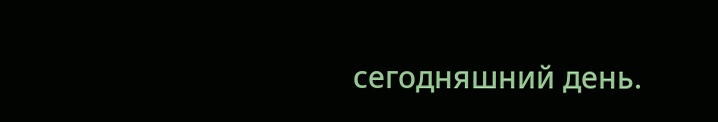сегодняшний день.